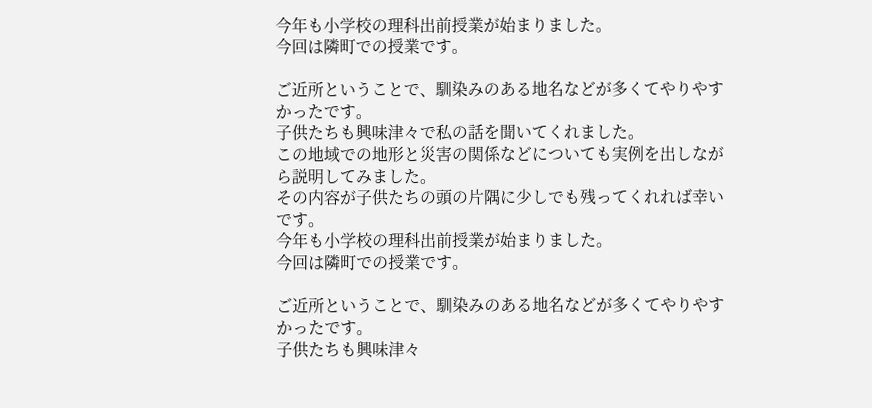今年も小学校の理科出前授業が始まりました。
今回は隣町での授業です。

ご近所ということで、馴染みのある地名などが多くてやりやすかったです。
子供たちも興味津々で私の話を聞いてくれました。
この地域での地形と災害の関係などについても実例を出しながら説明してみました。
その内容が子供たちの頭の片隅に少しでも残ってくれれば幸いです。
今年も小学校の理科出前授業が始まりました。
今回は隣町での授業です。

ご近所ということで、馴染みのある地名などが多くてやりやすかったです。
子供たちも興味津々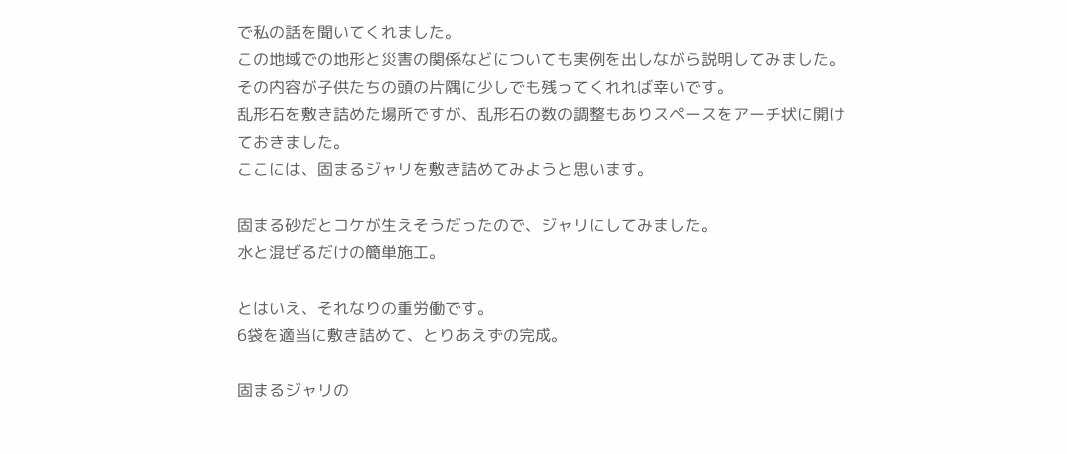で私の話を聞いてくれました。
この地域での地形と災害の関係などについても実例を出しながら説明してみました。
その内容が子供たちの頭の片隅に少しでも残ってくれれば幸いです。
乱形石を敷き詰めた場所ですが、乱形石の数の調整もありスペースをアーチ状に開けておきました。
ここには、固まるジャリを敷き詰めてみようと思います。

固まる砂だとコケが生えそうだったので、ジャリにしてみました。
水と混ぜるだけの簡単施工。

とはいえ、それなりの重労働です。
6袋を適当に敷き詰めて、とりあえずの完成。

固まるジャリの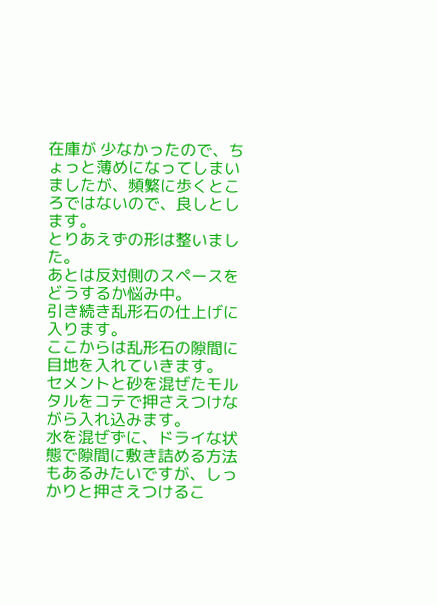在庫が 少なかったので、ちょっと薄めになってしまいましたが、頻繁に歩くところではないので、良しとします。
とりあえずの形は整いました。
あとは反対側のスペースをどうするか悩み中。
引き続き乱形石の仕上げに入ります。
ここからは乱形石の隙間に目地を入れていきます。
セメントと砂を混ぜたモルタルをコテで押さえつけながら入れ込みます。
水を混ぜずに、ドライな状態で隙間に敷き詰める方法もあるみたいですが、しっかりと押さえつけるこ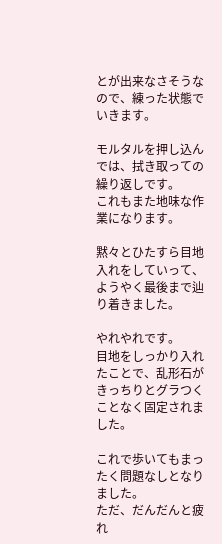とが出来なさそうなので、練った状態でいきます。

モルタルを押し込んでは、拭き取っての繰り返しです。
これもまた地味な作業になります。

黙々とひたすら目地入れをしていって、ようやく最後まで辿り着きました。

やれやれです。
目地をしっかり入れたことで、乱形石がきっちりとグラつくことなく固定されました。

これで歩いてもまったく問題なしとなりました。
ただ、だんだんと疲れ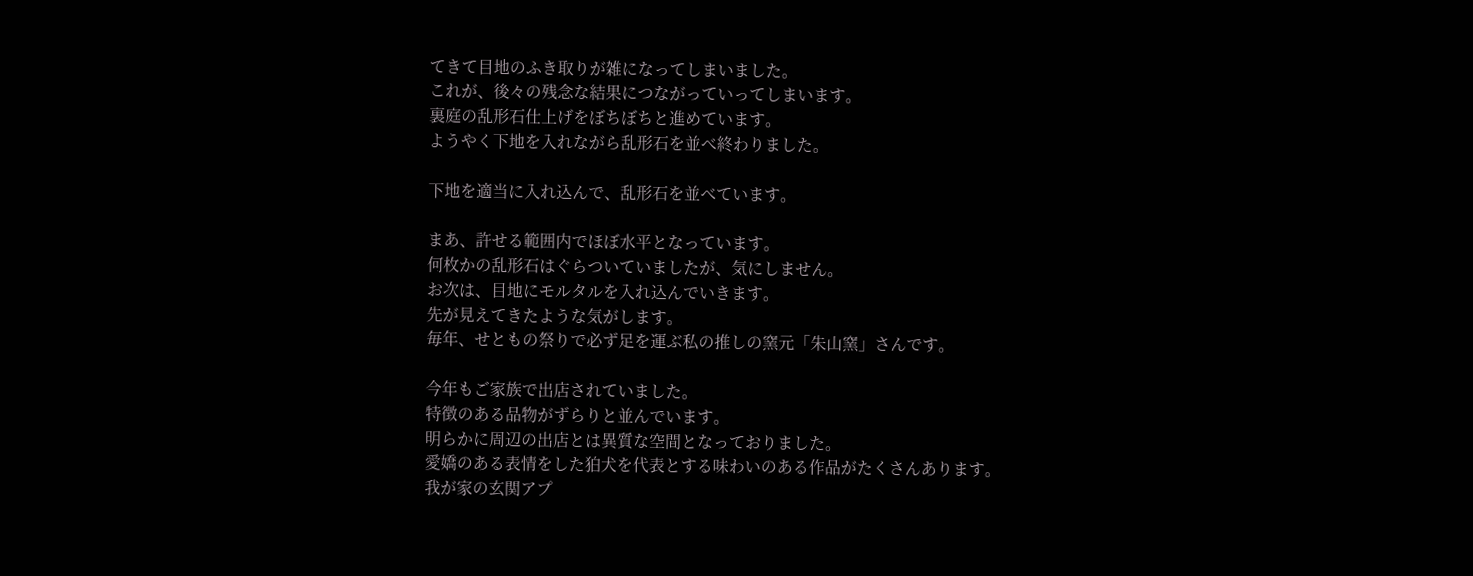てきて目地のふき取りが雑になってしまいました。
これが、後々の残念な結果につながっていってしまいます。
裏庭の乱形石仕上げをぼちぼちと進めています。
ようやく下地を入れながら乱形石を並べ終わりました。

下地を適当に入れ込んで、乱形石を並べています。

まあ、許せる範囲内でほぼ水平となっています。
何枚かの乱形石はぐらついていましたが、気にしません。
お次は、目地にモルタルを入れ込んでいきます。
先が見えてきたような気がします。
毎年、せともの祭りで必ず足を運ぶ私の推しの窯元「朱山窯」さんです。

今年もご家族で出店されていました。
特徴のある品物がずらりと並んでいます。
明らかに周辺の出店とは異質な空間となっておりました。
愛嬌のある表情をした狛犬を代表とする味わいのある作品がたくさんあります。
我が家の玄関アプ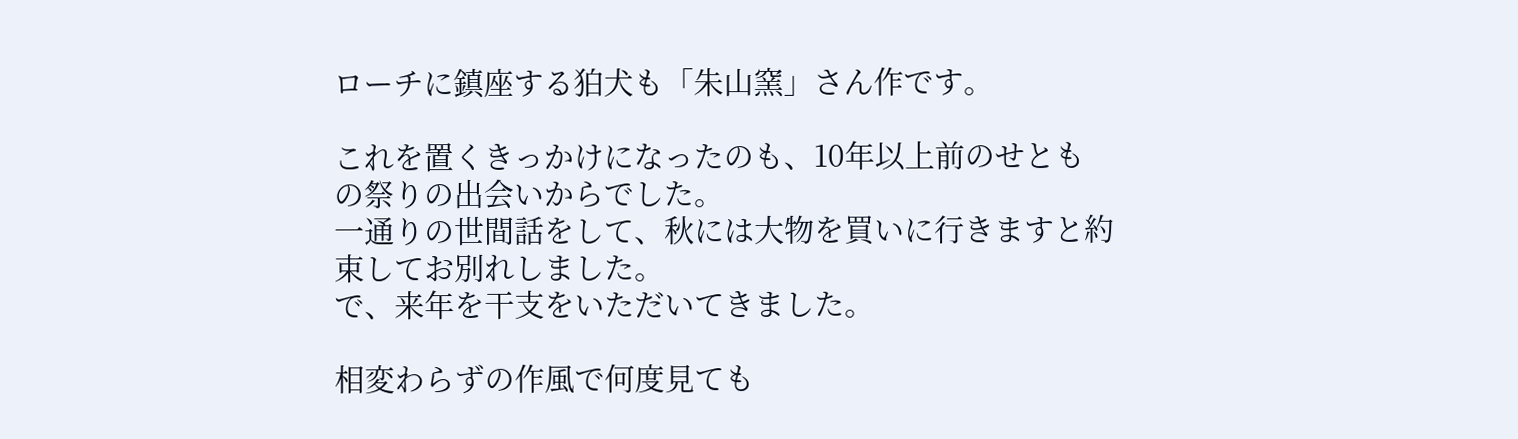ローチに鎮座する狛犬も「朱山窯」さん作です。

これを置くきっかけになったのも、10年以上前のせともの祭りの出会いからでした。
一通りの世間話をして、秋には大物を買いに行きますと約束してお別れしました。
で、来年を干支をいただいてきました。

相変わらずの作風で何度見ても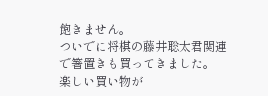飽きません。
ついでに将棋の藤井聡太君関連で箸置きも買ってきました。
楽しい買い物が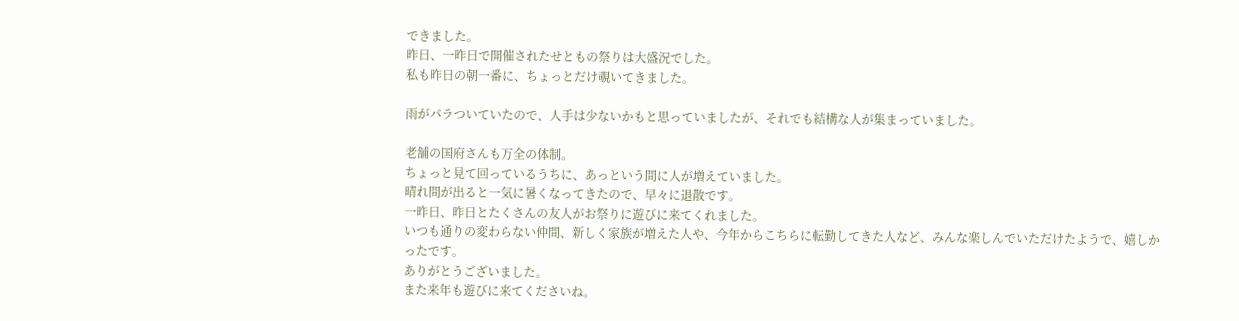できました。
昨日、一昨日で開催されたせともの祭りは大盛況でした。
私も昨日の朝一番に、ちょっとだけ覗いてきました。

雨がパラついていたので、人手は少ないかもと思っていましたが、それでも結構な人が集まっていました。

老舗の国府さんも万全の体制。
ちょっと見て回っているうちに、あっという間に人が増えていました。
晴れ間が出ると一気に暑くなってきたので、早々に退散です。
一昨日、昨日とたくさんの友人がお祭りに遊びに来てくれました。
いつも通りの変わらない仲間、新しく家族が増えた人や、今年からこちらに転勤してきた人など、みんな楽しんでいただけたようで、嬉しかったです。
ありがとうございました。
また来年も遊びに来てくださいね。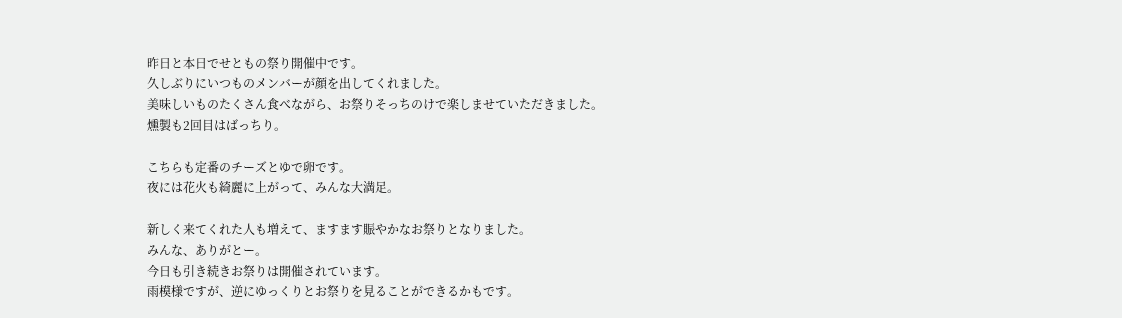昨日と本日でせともの祭り開催中です。
久しぶりにいつものメンバーが顔を出してくれました。
美味しいものたくさん食べながら、お祭りそっちのけで楽しませていただきました。
燻製も2回目はばっちり。

こちらも定番のチーズとゆで卵です。
夜には花火も綺麗に上がって、みんな大満足。

新しく来てくれた人も増えて、ますます賑やかなお祭りとなりました。
みんな、ありがとー。
今日も引き続きお祭りは開催されています。
雨模様ですが、逆にゆっくりとお祭りを見ることができるかもです。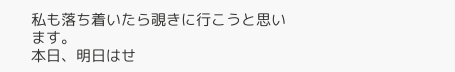私も落ち着いたら覗きに行こうと思います。
本日、明日はせ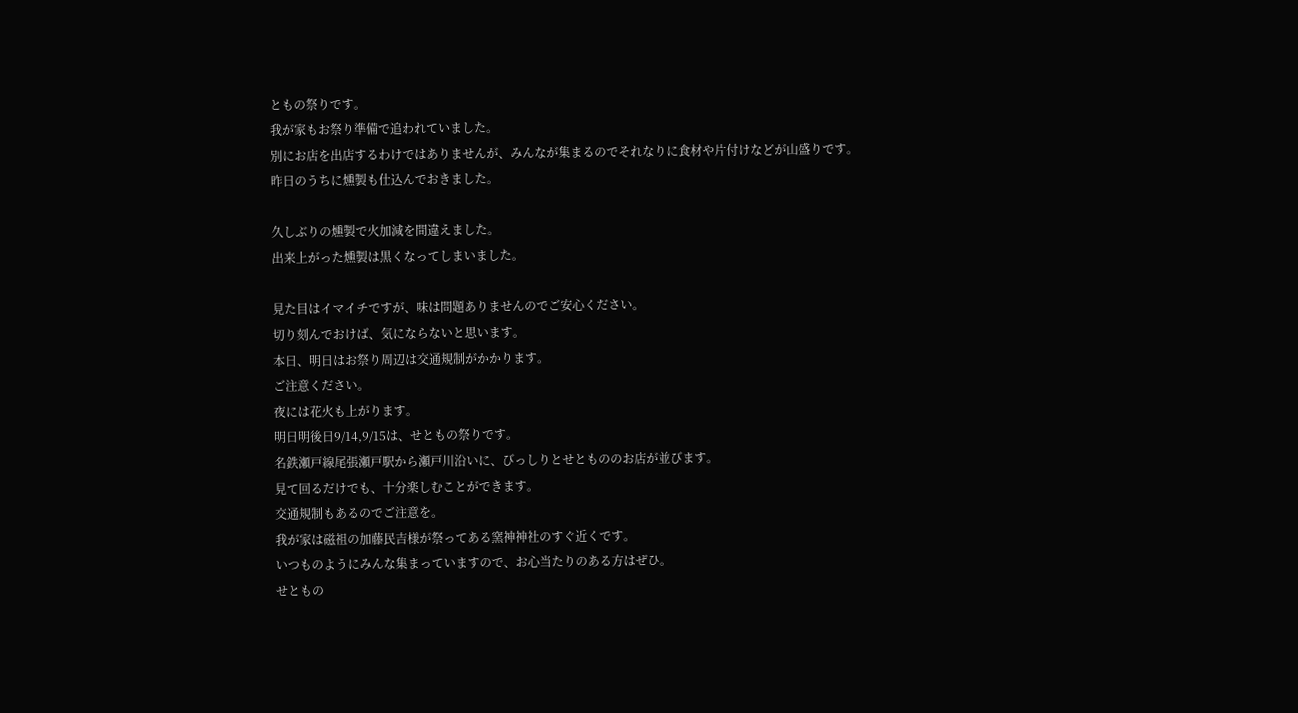ともの祭りです。
我が家もお祭り準備で追われていました。
別にお店を出店するわけではありませんが、みんなが集まるのでそれなりに食材や片付けなどが山盛りです。
昨日のうちに燻製も仕込んでおきました。

久しぶりの燻製で火加減を間違えました。
出来上がった燻製は黒くなってしまいました。

見た目はイマイチですが、味は問題ありませんのでご安心ください。
切り刻んでおけば、気にならないと思います。
本日、明日はお祭り周辺は交通規制がかかります。
ご注意ください。
夜には花火も上がります。
明日明後日9/14,9/15は、せともの祭りです。
名鉄瀬戸線尾張瀬戸駅から瀬戸川沿いに、びっしりとせともののお店が並びます。
見て回るだけでも、十分楽しむことができます。
交通規制もあるのでご注意を。
我が家は磁祖の加藤民吉様が祭ってある窯神神社のすぐ近くです。
いつものようにみんな集まっていますので、お心当たりのある方はぜひ。
せともの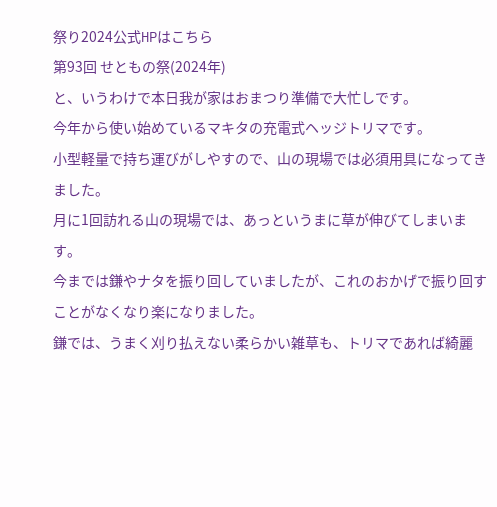祭り2024公式HPはこちら
第93回 せともの祭(2024年)
と、いうわけで本日我が家はおまつり準備で大忙しです。
今年から使い始めているマキタの充電式ヘッジトリマです。
小型軽量で持ち運びがしやすので、山の現場では必須用具になってきました。
月に1回訪れる山の現場では、あっというまに草が伸びてしまいます。
今までは鎌やナタを振り回していましたが、これのおかげで振り回すことがなくなり楽になりました。
鎌では、うまく刈り払えない柔らかい雑草も、トリマであれば綺麗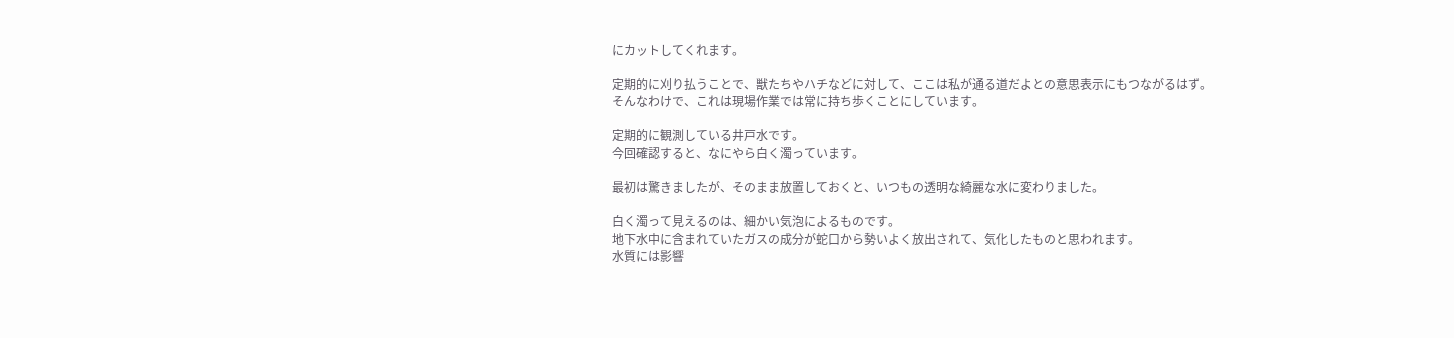にカットしてくれます。

定期的に刈り払うことで、獣たちやハチなどに対して、ここは私が通る道だよとの意思表示にもつながるはず。
そんなわけで、これは現場作業では常に持ち歩くことにしています。

定期的に観測している井戸水です。
今回確認すると、なにやら白く濁っています。

最初は驚きましたが、そのまま放置しておくと、いつもの透明な綺麗な水に変わりました。

白く濁って見えるのは、細かい気泡によるものです。
地下水中に含まれていたガスの成分が蛇口から勢いよく放出されて、気化したものと思われます。
水質には影響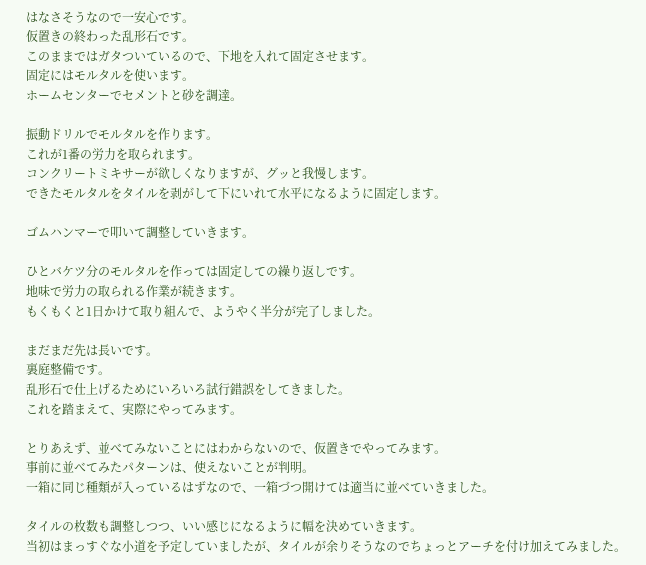はなさそうなので一安心です。
仮置きの終わった乱形石です。
このままではガタついているので、下地を入れて固定させます。
固定にはモルタルを使います。
ホームセンターでセメントと砂を調達。

振動ドリルでモルタルを作ります。
これが1番の労力を取られます。
コンクリートミキサーが欲しくなりますが、グッと我慢します。
できたモルタルをタイルを剥がして下にいれて水平になるように固定します。

ゴムハンマーで叩いて調整していきます。

ひとバケツ分のモルタルを作っては固定しての繰り返しです。
地味で労力の取られる作業が続きます。
もくもくと1日かけて取り組んで、ようやく半分が完了しました。

まだまだ先は長いです。
裏庭整備です。
乱形石で仕上げるためにいろいろ試行錯誤をしてきました。
これを踏まえて、実際にやってみます。

とりあえず、並べてみないことにはわからないので、仮置きでやってみます。
事前に並べてみたパターンは、使えないことが判明。
一箱に同じ種類が入っているはずなので、一箱づつ開けては適当に並べていきました。

タイルの枚数も調整しつつ、いい感じになるように幅を決めていきます。
当初はまっすぐな小道を予定していましたが、タイルが余りそうなのでちょっとアーチを付け加えてみました。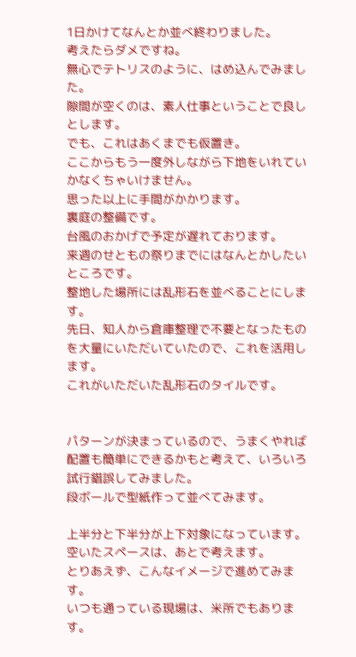1日かけてなんとか並べ終わりました。
考えたらダメですね。
無心でテトリスのように、はめ込んでみました。
隙間が空くのは、素人仕事ということで良しとします。
でも、これはあくまでも仮置き。
ここからもう一度外しながら下地をいれていかなくちゃいけません。
思った以上に手間がかかります。
裏庭の整備です。
台風のおかげで予定が遅れております。
来週のせともの祭りまでにはなんとかしたいところです。
整地した場所には乱形石を並べることにします。
先日、知人から倉庫整理で不要となったものを大量にいただいていたので、これを活用します。
これがいただいた乱形石のタイルです。


パターンが決まっているので、うまくやれば配置も簡単にできるかもと考えて、いろいろ試行錯誤してみました。
段ボールで型紙作って並べてみます。

上半分と下半分が上下対象になっています。
空いたスペースは、あとで考えます。
とりあえず、こんなイメージで進めてみます。
いつも通っている現場は、米所でもあります。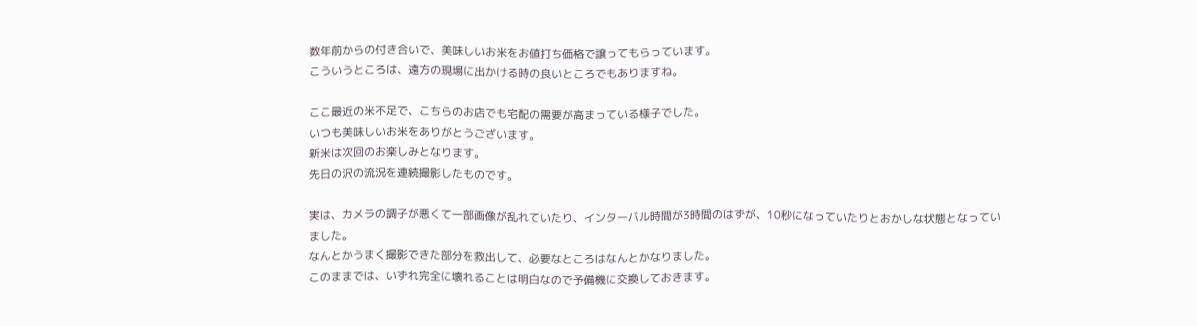数年前からの付き合いで、美味しいお米をお値打ち価格で譲ってもらっています。
こういうところは、遠方の現場に出かける時の良いところでもありますね。

ここ最近の米不足で、こちらのお店でも宅配の需要が高まっている様子でした。
いつも美味しいお米をありがとうございます。
新米は次回のお楽しみとなります。
先日の沢の流況を連続撮影したものです。

実は、カメラの調子が悪くて一部画像が乱れていたり、インターバル時間が3時間のはずが、10秒になっていたりとおかしな状態となっていました。
なんとかうまく撮影できた部分を救出して、必要なところはなんとかなりました。
このままでは、いずれ完全に壊れることは明白なので予備機に交換しておきます。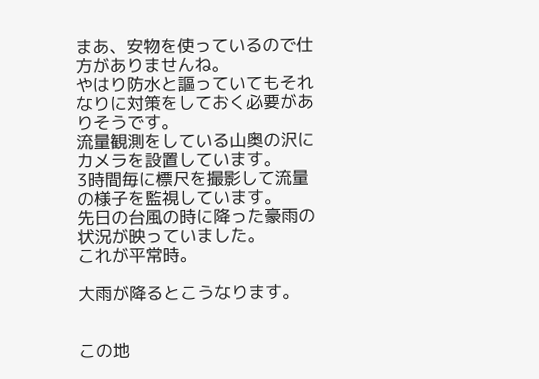まあ、安物を使っているので仕方がありませんね。
やはり防水と謳っていてもそれなりに対策をしておく必要がありそうです。
流量観測をしている山奥の沢にカメラを設置しています。
3時間毎に標尺を撮影して流量の様子を監視しています。
先日の台風の時に降った豪雨の状況が映っていました。
これが平常時。

大雨が降るとこうなります。


この地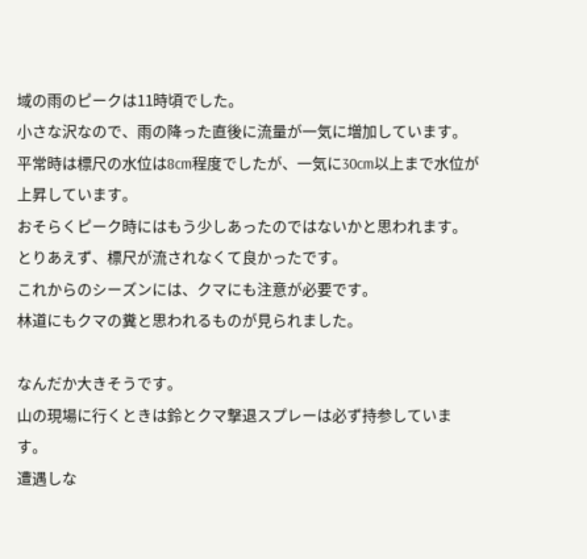域の雨のピークは11時頃でした。
小さな沢なので、雨の降った直後に流量が一気に増加しています。
平常時は標尺の水位は8cm程度でしたが、一気に30cm以上まで水位が上昇しています。
おそらくピーク時にはもう少しあったのではないかと思われます。
とりあえず、標尺が流されなくて良かったです。
これからのシーズンには、クマにも注意が必要です。
林道にもクマの糞と思われるものが見られました。

なんだか大きそうです。
山の現場に行くときは鈴とクマ撃退スプレーは必ず持参しています。
遭遇しな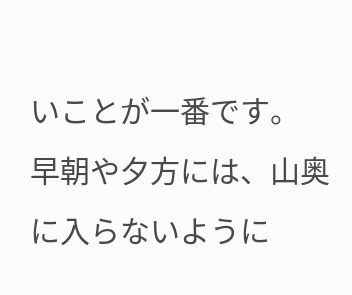いことが一番です。
早朝や夕方には、山奥に入らないように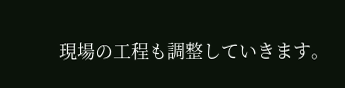現場の工程も調整していきます。